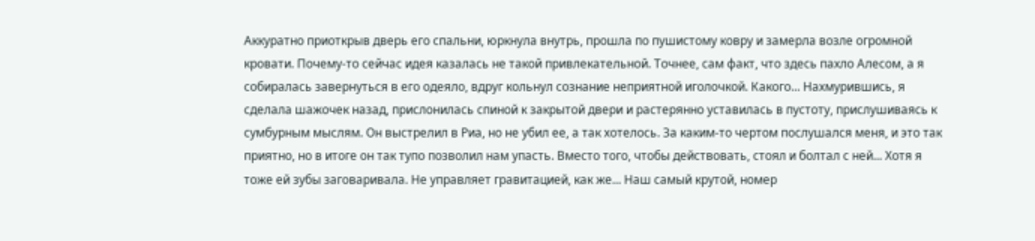Аккуратно приоткрыв дверь его спальни, юркнула внутрь, прошла по пушистому ковру и замерла возле огромной кровати. Почему-то сейчас идея казалась не такой привлекательной. Точнее, сам факт, что здесь пахло Алесом, а я собиралась завернуться в его одеяло, вдруг кольнул сознание неприятной иголочкой. Какого... Нахмурившись, я сделала шажочек назад, прислонилась спиной к закрытой двери и растерянно уставилась в пустоту, прислушиваясь к сумбурным мыслям. Он выстрелил в Риа, но не убил ее, а так хотелось. За каким-то чертом послушался меня, и это так приятно, но в итоге он так тупо позволил нам упасть. Вместо того, чтобы действовать, стоял и болтал с ней... Хотя я тоже ей зубы заговаривала. Не управляет гравитацией, как же... Наш самый крутой, номер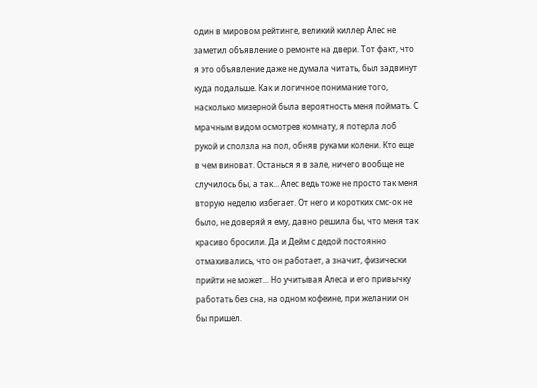один в мировом рейтинге, великий киллер Алес не заметил объявление о ремонте на двери. Тот факт, что я это объявление даже не думала читать, был задвинут куда подальше. Как и логичное понимание того, насколько мизерной была вероятность меня поймать. С мрачным видом осмотрев комнату, я потерла лоб рукой и сползла на пол, обняв руками колени. Кто еще в чем виноват. Останься я в зале, ничего вообще не случилось бы, а так... Алес ведь тоже не просто так меня вторую неделю избегает. От него и коротких смс-ок не было, не доверяй я ему, давно решила бы, что меня так красиво бросили. Да и Дейм с дедой постоянно отмахивались, что он работает, а значит, физически прийти не может... Но учитывая Алеса и его привычку работать без сна, на одном кофеине, при желании он бы пришел.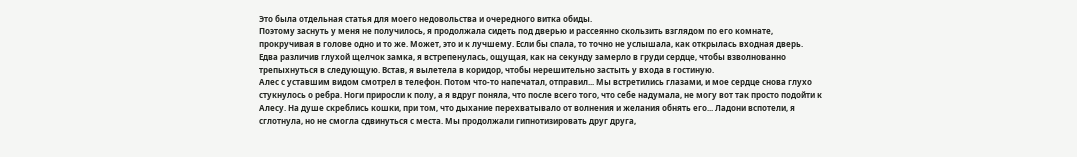Это была отдельная статья для моего недовольства и очередного витка обиды.
Поэтому заснуть у меня не получилось, я продолжала сидеть под дверью и рассеянно скользить взглядом по его комнате, прокручивая в голове одно и то же. Может, это и к лучшему. Если бы спала, то точно не услышала, как открылась входная дверь. Едва различив глухой щелчок замка, я встрепенулась, ощущая, как на секунду замерло в груди сердце, чтобы взволнованно трепыхнуться в следующую. Встав, я вылетела в коридор, чтобы нерешительно застыть у входа в гостиную.
Алес с уставшим видом смотрел в телефон. Потом что-то напечатал, отправил... Мы встретились глазами, и мое сердце снова глухо стукнулось о ребра. Ноги приросли к полу, а я вдруг поняла, что после всего того, что себе надумала, не могу вот так просто подойти к Алесу. На душе скреблись кошки, при том, что дыхание перехватывало от волнения и желания обнять его... Ладони вспотели, я сглотнула, но не смогла сдвинуться с места. Мы продолжали гипнотизировать друг друга,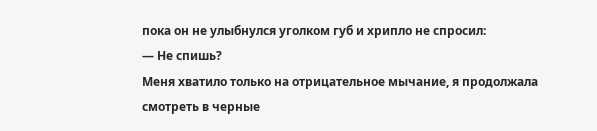пока он не улыбнулся уголком губ и хрипло не спросил:
— Не спишь?
Меня хватило только на отрицательное мычание, я продолжала смотреть в черные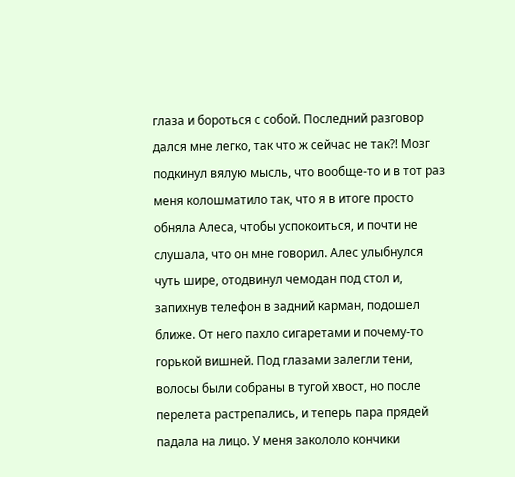глаза и бороться с собой. Последний разговор дался мне легко, так что ж сейчас не так?! Мозг подкинул вялую мысль, что вообще-то и в тот раз меня колошматило так, что я в итоге просто обняла Алеса, чтобы успокоиться, и почти не слушала, что он мне говорил. Алес улыбнулся чуть шире, отодвинул чемодан под стол и, запихнув телефон в задний карман, подошел ближе. От него пахло сигаретами и почему-то горькой вишней. Под глазами залегли тени, волосы были собраны в тугой хвост, но после перелета растрепались, и теперь пара прядей падала на лицо. У меня закололо кончики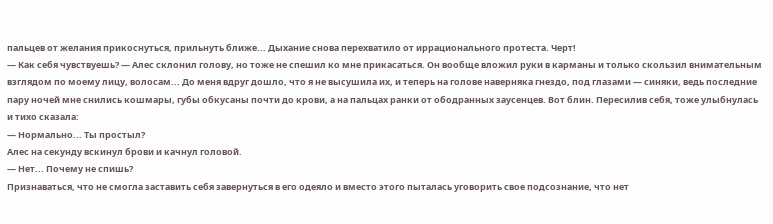пальцев от желания прикоснуться, прильнуть ближе... Дыхание снова перехватило от иррационального протеста. Черт!
— Как себя чувствуешь? — Алес склонил голову, но тоже не спешил ко мне прикасаться. Он вообще вложил руки в карманы и только скользил внимательным взглядом по моему лицу, волосам... До меня вдруг дошло, что я не высушила их, и теперь на голове наверняка гнездо, под глазами — синяки, ведь последние пару ночей мне снились кошмары, губы обкусаны почти до крови, а на пальцах ранки от ободранных заусенцев. Вот блин. Пересилив себя, тоже улыбнулась и тихо сказала:
— Нормально... Ты простыл?
Алес на секунду вскинул брови и качнул головой.
— Нет... Почему не спишь?
Признаваться, что не смогла заставить себя завернуться в его одеяло и вместо этого пыталась уговорить свое подсознание, что нет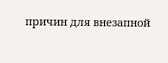причин для внезапной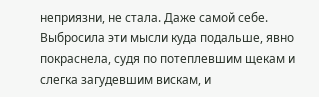неприязни, не стала. Даже самой себе. Выбросила эти мысли куда подальше, явно покраснела, судя по потеплевшим щекам и слегка загудевшим вискам, и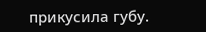прикусила губу.